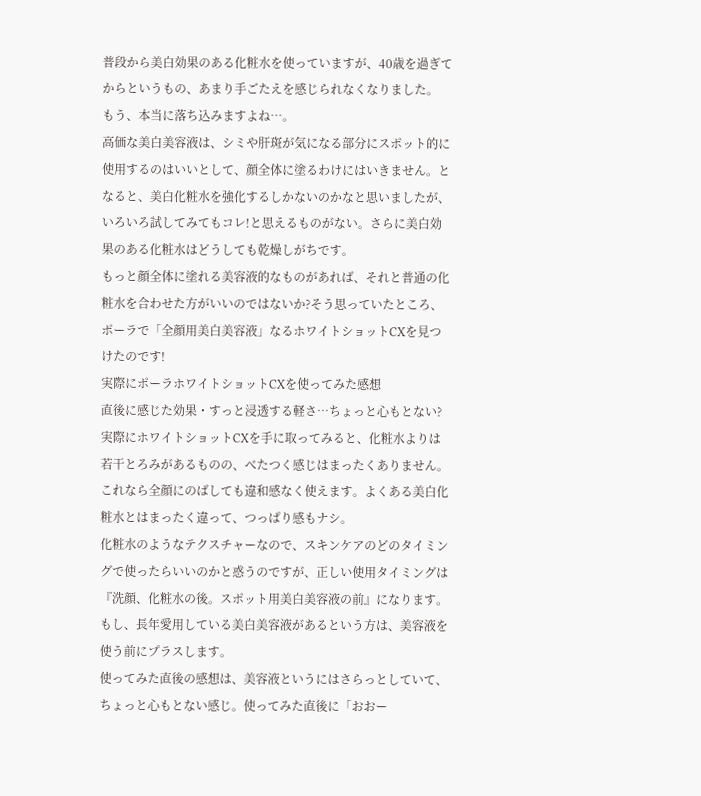普段から美白効果のある化粧水を使っていますが、40歳を過ぎてからというもの、あまり手ごたえを感じられなくなりました。
もう、本当に落ち込みますよね…。
高価な美白美容液は、シミや肝斑が気になる部分にスポット的に使用するのはいいとして、顔全体に塗るわけにはいきません。となると、美白化粧水を強化するしかないのかなと思いましたが、いろいろ試してみてもコレ!と思えるものがない。さらに美白効果のある化粧水はどうしても乾燥しがちです。
もっと顔全体に塗れる美容液的なものがあれば、それと普通の化粧水を合わせた方がいいのではないか?そう思っていたところ、ポーラで「全顔用美白美容液」なるホワイトショットCXを見つけたのです!
実際にポーラホワイトショットCXを使ってみた感想
直後に感じた効果・すっと浸透する軽さ…ちょっと心もとない?
実際にホワイトショットCXを手に取ってみると、化粧水よりは若干とろみがあるものの、べたつく感じはまったくありません。これなら全顔にのばしても違和感なく使えます。よくある美白化粧水とはまったく違って、つっぱり感もナシ。
化粧水のようなテクスチャーなので、スキンケアのどのタイミングで使ったらいいのかと惑うのですが、正しい使用タイミングは『洗顔、化粧水の後。スポット用美白美容液の前』になります。
もし、長年愛用している美白美容液があるという方は、美容液を使う前にプラスします。
使ってみた直後の感想は、美容液というにはさらっとしていて、ちょっと心もとない感じ。使ってみた直後に「おおー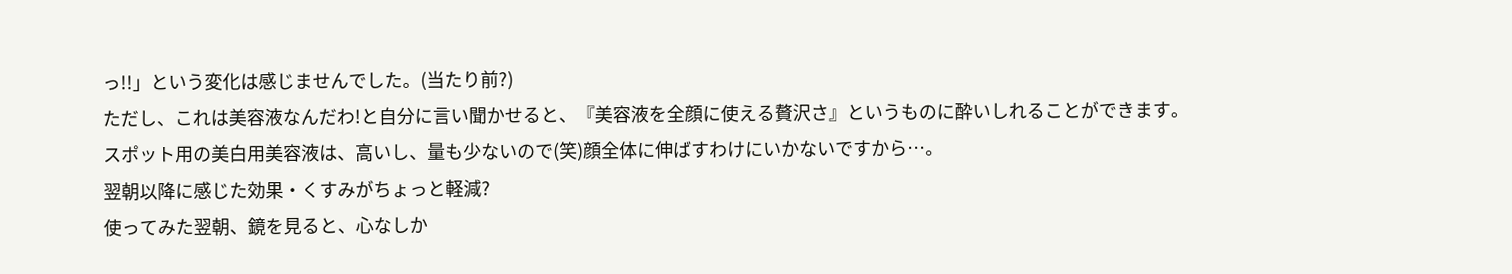っ!!」という変化は感じませんでした。(当たり前?)
ただし、これは美容液なんだわ!と自分に言い聞かせると、『美容液を全顔に使える贅沢さ』というものに酔いしれることができます。
スポット用の美白用美容液は、高いし、量も少ないので(笑)顔全体に伸ばすわけにいかないですから…。
翌朝以降に感じた効果・くすみがちょっと軽減?
使ってみた翌朝、鏡を見ると、心なしか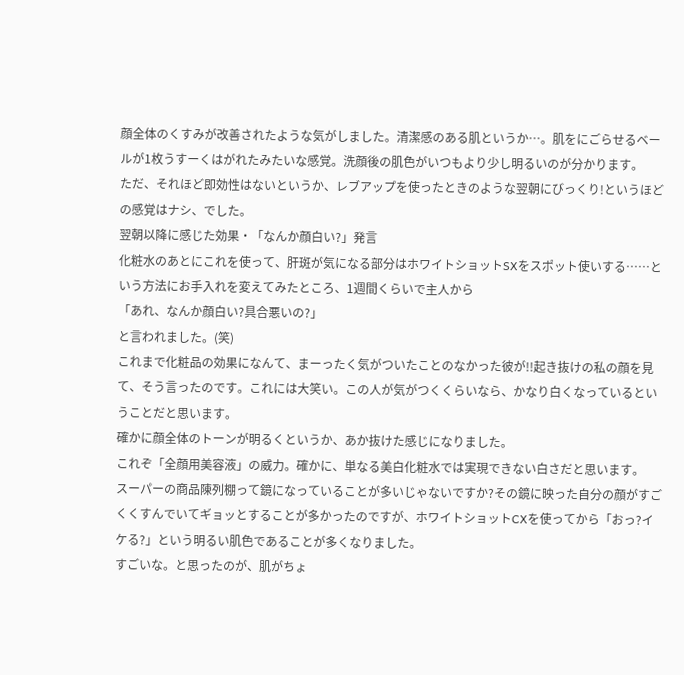顔全体のくすみが改善されたような気がしました。清潔感のある肌というか…。肌をにごらせるベールが1枚うすーくはがれたみたいな感覚。洗顔後の肌色がいつもより少し明るいのが分かります。
ただ、それほど即効性はないというか、レブアップを使ったときのような翌朝にびっくり!というほどの感覚はナシ、でした。
翌朝以降に感じた効果・「なんか顔白い?」発言
化粧水のあとにこれを使って、肝斑が気になる部分はホワイトショットSXをスポット使いする……という方法にお手入れを変えてみたところ、1週間くらいで主人から
「あれ、なんか顔白い?具合悪いの?」
と言われました。(笑)
これまで化粧品の効果になんて、まーったく気がついたことのなかった彼が!!起き抜けの私の顔を見て、そう言ったのです。これには大笑い。この人が気がつくくらいなら、かなり白くなっているということだと思います。
確かに顔全体のトーンが明るくというか、あか抜けた感じになりました。
これぞ「全顔用美容液」の威力。確かに、単なる美白化粧水では実現できない白さだと思います。
スーパーの商品陳列棚って鏡になっていることが多いじゃないですか?その鏡に映った自分の顔がすごくくすんでいてギョッとすることが多かったのですが、ホワイトショットCXを使ってから「おっ?イケる?」という明るい肌色であることが多くなりました。
すごいな。と思ったのが、肌がちょ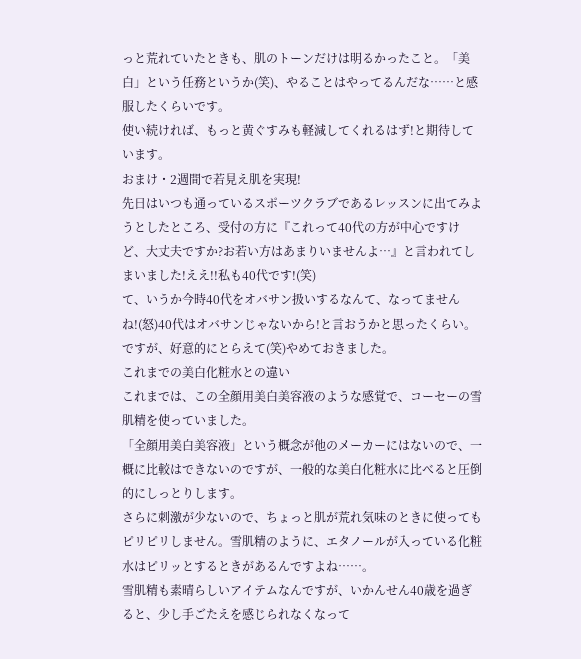っと荒れていたときも、肌のトーンだけは明るかったこと。「美白」という任務というか(笑)、やることはやってるんだな……と感服したくらいです。
使い続ければ、もっと黄ぐすみも軽減してくれるはず!と期待しています。
おまけ・2週間で若見え肌を実現!
先日はいつも通っているスポーツクラブであるレッスンに出てみようとしたところ、受付の方に『これって40代の方が中心ですけど、大丈夫ですか?お若い方はあまりいませんよ…』と言われてしまいました!ええ!!私も40代です!(笑)
て、いうか今時40代をオバサン扱いするなんて、なってませんね!(怒)40代はオバサンじゃないから!と言おうかと思ったくらい。ですが、好意的にとらえて(笑)やめておきました。
これまでの美白化粧水との違い
これまでは、この全顔用美白美容液のような感覚で、コーセーの雪肌精を使っていました。
「全顔用美白美容液」という概念が他のメーカーにはないので、一概に比較はできないのですが、一般的な美白化粧水に比べると圧倒的にしっとりします。
さらに刺激が少ないので、ちょっと肌が荒れ気味のときに使ってもピリピリしません。雪肌精のように、エタノールが入っている化粧水はピリッとするときがあるんですよね……。
雪肌精も素晴らしいアイテムなんですが、いかんせん40歳を過ぎると、少し手ごたえを感じられなくなって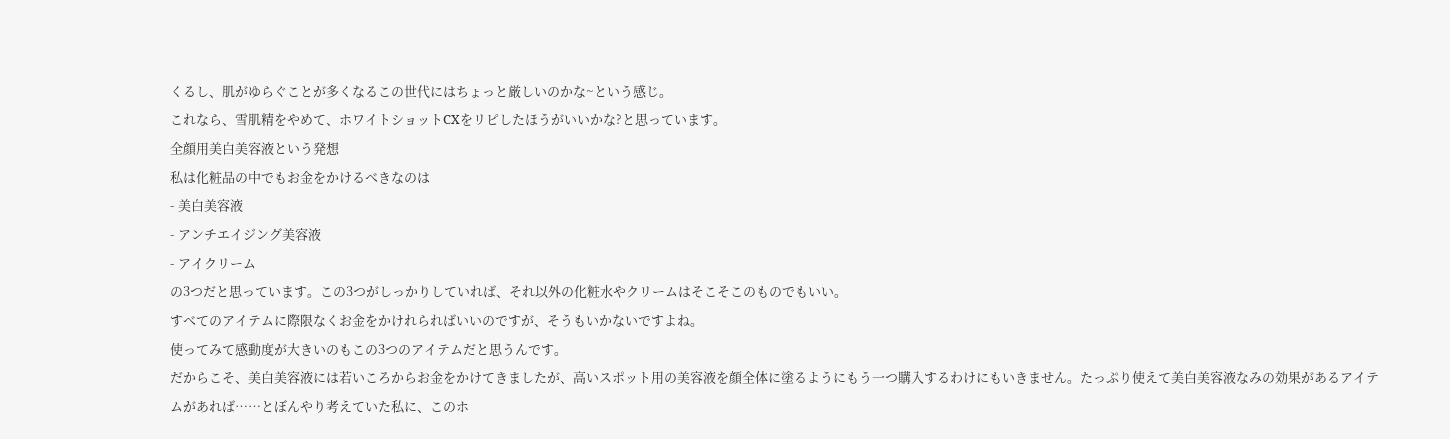くるし、肌がゆらぐことが多くなるこの世代にはちょっと厳しいのかな~という感じ。
これなら、雪肌精をやめて、ホワイトショットCXをリピしたほうがいいかな?と思っています。
全顔用美白美容液という発想
私は化粧品の中でもお金をかけるべきなのは
- 美白美容液
- アンチエイジング美容液
- アイクリーム
の3つだと思っています。この3つがしっかりしていれば、それ以外の化粧水やクリームはそこそこのものでもいい。
すべてのアイテムに際限なくお金をかけれらればいいのですが、そうもいかないですよね。
使ってみて感動度が大きいのもこの3つのアイテムだと思うんです。
だからこそ、美白美容液には若いころからお金をかけてきましたが、高いスポット用の美容液を顔全体に塗るようにもう一つ購入するわけにもいきません。たっぷり使えて美白美容液なみの効果があるアイテムがあれば……とぼんやり考えていた私に、このホ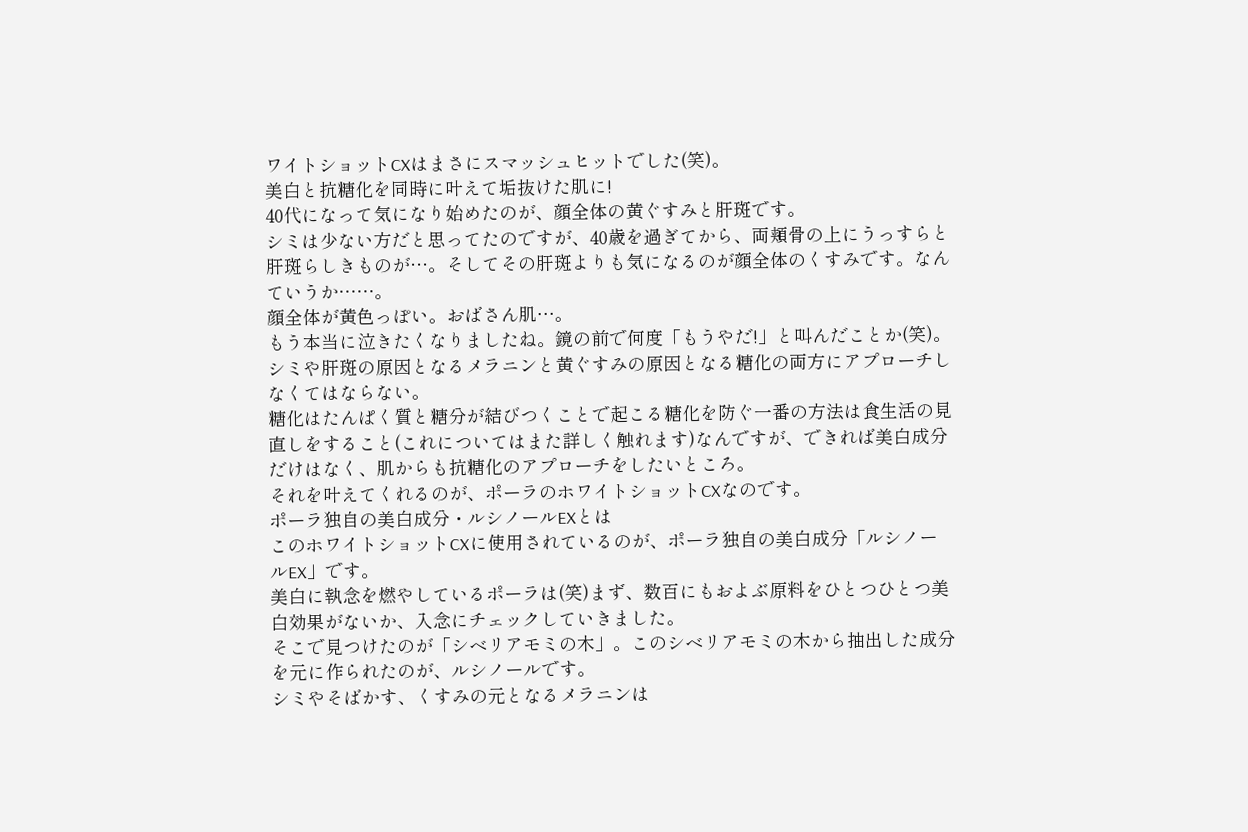ワイトショットCXはまさにスマッシュヒットでした(笑)。
美白と抗糖化を同時に叶えて垢抜けた肌に!
40代になって気になり始めたのが、顔全体の黄ぐすみと肝斑です。
シミは少ない方だと思ってたのですが、40歳を過ぎてから、両頬骨の上にうっすらと肝斑らしきものが…。そしてその肝斑よりも気になるのが顔全体のくすみです。なんていうか……。
顔全体が黄色っぽい。おばさん肌…。
もう本当に泣きたくなりましたね。鏡の前で何度「もうやだ!」と叫んだことか(笑)。
シミや肝斑の原因となるメラニンと黄ぐすみの原因となる糖化の両方にアプローチしなくてはならない。
糖化はたんぱく質と糖分が結びつくことで起こる糖化を防ぐ一番の方法は食生活の見直しをすること(これについてはまた詳しく触れます)なんですが、できれば美白成分だけはなく、肌からも抗糖化のアプローチをしたいところ。
それを叶えてくれるのが、ポーラのホワイトショットCXなのです。
ポーラ独自の美白成分・ルシノールEXとは
このホワイトショットCXに使用されているのが、ポーラ独自の美白成分「ルシノールEX」です。
美白に執念を燃やしているポーラは(笑)まず、数百にもおよぶ原料をひとつひとつ美白効果がないか、入念にチェックしていきました。
そこで見つけたのが「シベリアモミの木」。このシベリアモミの木から抽出した成分を元に作られたのが、ルシノールです。
シミやそばかす、くすみの元となるメラニンは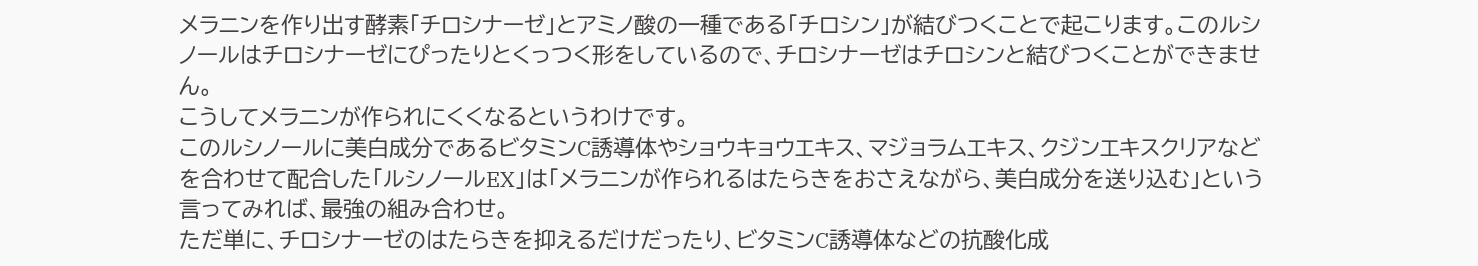メラニンを作り出す酵素「チロシナーゼ」とアミノ酸の一種である「チロシン」が結びつくことで起こります。このルシノールはチロシナーゼにぴったりとくっつく形をしているので、チロシナーゼはチロシンと結びつくことができません。
こうしてメラニンが作られにくくなるというわけです。
このルシノールに美白成分であるビタミンC誘導体やショウキョウエキス、マジョラムエキス、クジンエキスクリアなどを合わせて配合した「ルシノールEX」は「メラニンが作られるはたらきをおさえながら、美白成分を送り込む」という言ってみれば、最強の組み合わせ。
ただ単に、チロシナーゼのはたらきを抑えるだけだったり、ビタミンC誘導体などの抗酸化成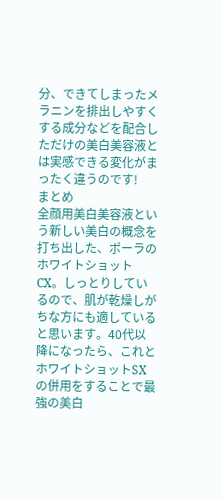分、できてしまったメラニンを排出しやすくする成分などを配合しただけの美白美容液とは実感できる変化がまったく違うのです!
まとめ
全顔用美白美容液という新しい美白の概念を打ち出した、ポーラのホワイトショットCX。しっとりしているので、肌が乾燥しがちな方にも適していると思います。40代以降になったら、これとホワイトショットSXの併用をすることで最強の美白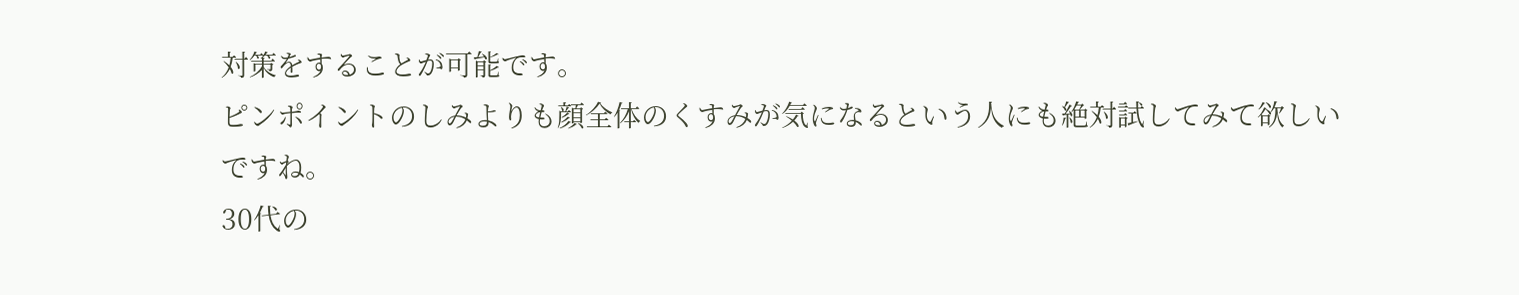対策をすることが可能です。
ピンポイントのしみよりも顔全体のくすみが気になるという人にも絶対試してみて欲しいですね。
30代の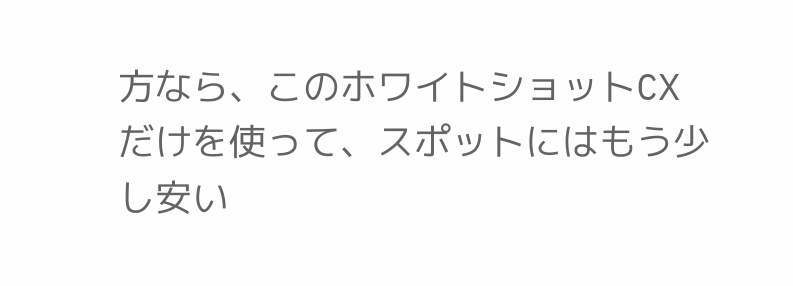方なら、このホワイトショットCXだけを使って、スポットにはもう少し安い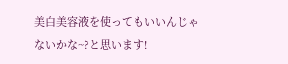美白美容液を使ってもいいんじゃないかな~?と思います!